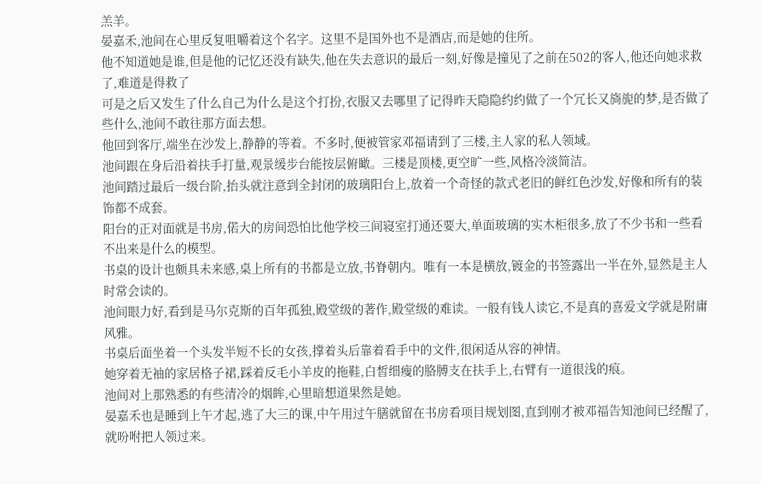羔羊。
晏嘉禾,池间在心里反复咀嚼着这个名字。这里不是国外也不是酒店,而是她的住所。
他不知道她是谁,但是他的记忆还没有缺失,他在失去意识的最后一刻,好像是撞见了之前在502的客人,他还向她求救了,难道是得救了
可是之后又发生了什么自己为什么是这个打扮,衣服又去哪里了记得昨天隐隐约约做了一个冗长又旖旎的梦,是否做了些什么,池间不敢往那方面去想。
他回到客厅,端坐在沙发上,静静的等着。不多时,便被管家邓福请到了三楼,主人家的私人领域。
池间跟在身后沿着扶手打量,观景缓步台能按层俯瞰。三楼是顶楼,更空旷一些,风格冷淡简洁。
池间踏过最后一级台阶,抬头就注意到全封闭的玻璃阳台上,放着一个奇怪的款式老旧的鲜红色沙发,好像和所有的装饰都不成套。
阳台的正对面就是书房,偌大的房间恐怕比他学校三间寝室打通还要大,单面玻璃的实木柜很多,放了不少书和一些看不出来是什么的模型。
书桌的设计也颇具未来感,桌上所有的书都是立放,书脊朝内。唯有一本是横放,镀金的书签露出一半在外,显然是主人时常会读的。
池间眼力好,看到是马尔克斯的百年孤独,殿堂级的著作,殿堂级的难读。一般有钱人读它,不是真的喜爱文学就是附庸风雅。
书桌后面坐着一个头发半短不长的女孩,撑着头后靠着看手中的文件,很闲适从容的神情。
她穿着无袖的家居格子裙,踩着反毛小羊皮的拖鞋,白皙细瘦的胳膊支在扶手上,右臂有一道很浅的痕。
池间对上那熟悉的有些清冷的烟眸,心里暗想道果然是她。
晏嘉禾也是睡到上午才起,逃了大三的课,中午用过午膳就留在书房看项目规划图,直到刚才被邓福告知池间已经醒了,就吩咐把人领过来。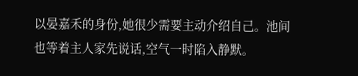以晏嘉禾的身份,她很少需要主动介绍自己。池间也等着主人家先说话,空气一时陷入静默。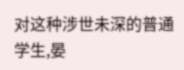对这种涉世未深的普通学生,晏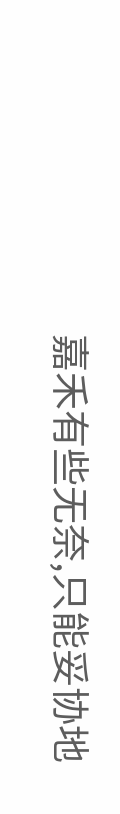嘉禾有些无奈,只能妥协地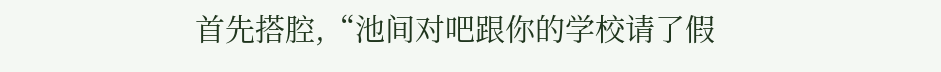首先搭腔,“池间对吧跟你的学校请了假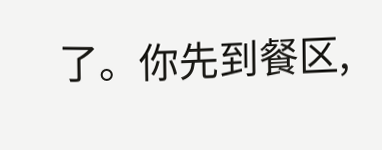了。你先到餐区,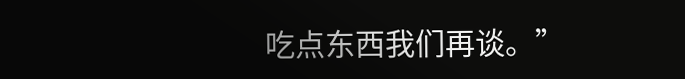吃点东西我们再谈。”